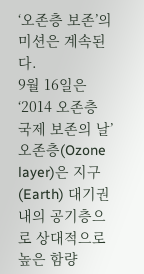‘오존층 보존’의 미션은 계속된다.
9월 16일은 ‘2014 오존층 국제 보존의 날’
오존층(Ozone layer)은 지구(Earth) 대기권내의 공기층으로 상대적으로 높은 함량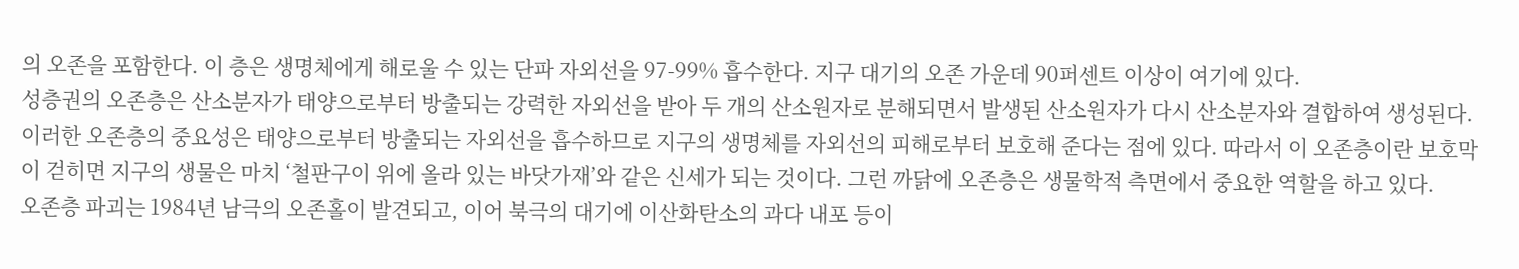의 오존을 포함한다. 이 층은 생명체에게 해로울 수 있는 단파 자외선을 97-99% 흡수한다. 지구 대기의 오존 가운데 90퍼센트 이상이 여기에 있다.
성층권의 오존층은 산소분자가 태양으로부터 방출되는 강력한 자외선을 받아 두 개의 산소원자로 분해되면서 발생된 산소원자가 다시 산소분자와 결합하여 생성된다.
이러한 오존층의 중요성은 태양으로부터 방출되는 자외선을 흡수하므로 지구의 생명체를 자외선의 피해로부터 보호해 준다는 점에 있다. 따라서 이 오존층이란 보호막이 걷히면 지구의 생물은 마치 ‘철판구이 위에 올라 있는 바닷가재’와 같은 신세가 되는 것이다. 그런 까닭에 오존층은 생물학적 측면에서 중요한 역할을 하고 있다.
오존층 파괴는 1984년 남극의 오존홀이 발견되고, 이어 북극의 대기에 이산화탄소의 과다 내포 등이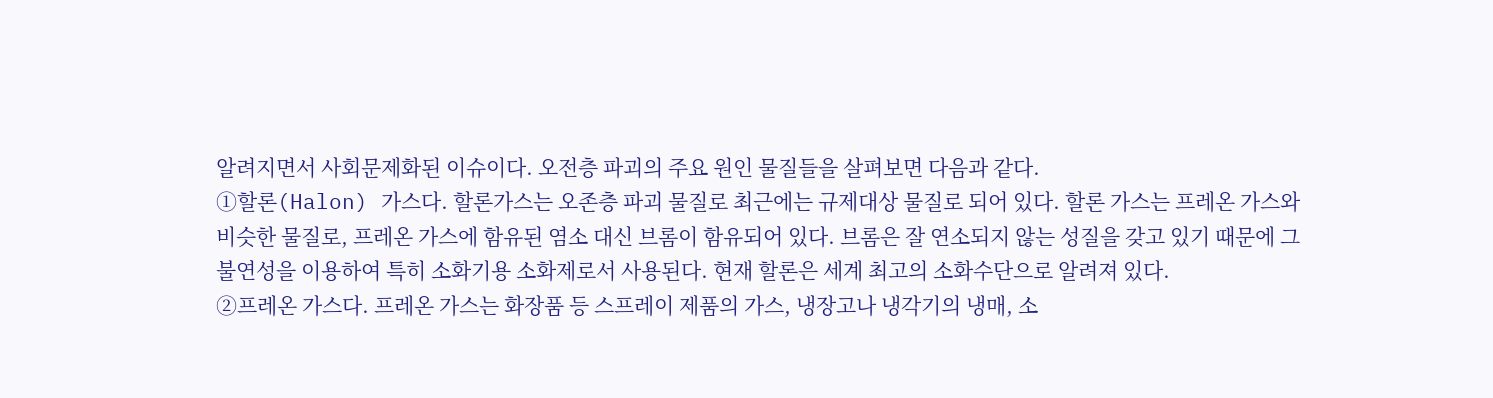알려지면서 사회문제화된 이슈이다. 오전층 파괴의 주요 원인 물질들을 살펴보면 다음과 같다.
①할론(Halon) 가스다. 할론가스는 오존층 파괴 물질로 최근에는 규제대상 물질로 되어 있다. 할론 가스는 프레온 가스와 비슷한 물질로, 프레온 가스에 함유된 염소 대신 브롬이 함유되어 있다. 브롬은 잘 연소되지 않는 성질을 갖고 있기 때문에 그 불연성을 이용하여 특히 소화기용 소화제로서 사용된다. 현재 할론은 세계 최고의 소화수단으로 알려져 있다.
②프레온 가스다. 프레온 가스는 화장품 등 스프레이 제품의 가스, 냉장고나 냉각기의 냉매, 소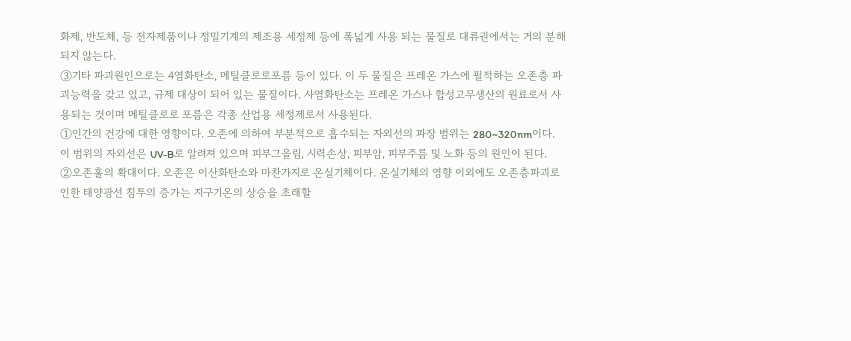화제, 반도체, 등 전자제품이나 정밀기계의 제조용 세정제 등에 폭넓게 사용 되는 물질로 대류권에서는 거의 분해되지 않는다.
③기타 파괴원인으로는 4염화탄소, 메틸클로로포름 등이 있다. 이 두 물질은 프레온 가스에 필적하는 오존층 파괴능력을 갖고 있고, 규제 대상이 되어 있는 물질이다. 사염화탄소는 프레온 가스나 합성고무생산의 원료로서 사용되는 것이며 메틸클로로 포름은 각종 산업용 세정제로서 사용된다.
①인간의 건강에 대한 영향이다. 오존에 의하여 부분적으로 흡수되는 자외선의 파장 범위는 280~320nm이다. 이 범위의 자외선은 UV-B로 알려져 있으며 피부그을림, 시력손상, 피부암, 피부주름 및 노화 등의 원인이 된다.
②오존홀의 확대이다. 오존은 이산화탄소와 마찬가지로 온실기체이다. 온실기체의 영향 이외에도 오존층파괴로 인한 태양광선 침투의 증가는 지구기온의 상승을 초래할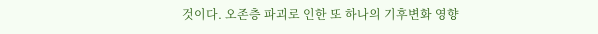것이다. 오존층 파괴로 인한 또 하나의 기후변화 영향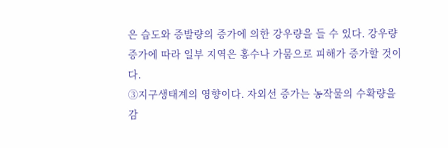은 습도와 증발량의 증가에 의한 강우량을 들 수 있다. 강우량 증가에 따라 일부 지역은 홍수나 가뭄으로 피해가 증가할 것이다.
③지구생태계의 영향이다. 자외선 증가는 농작물의 수확량을 감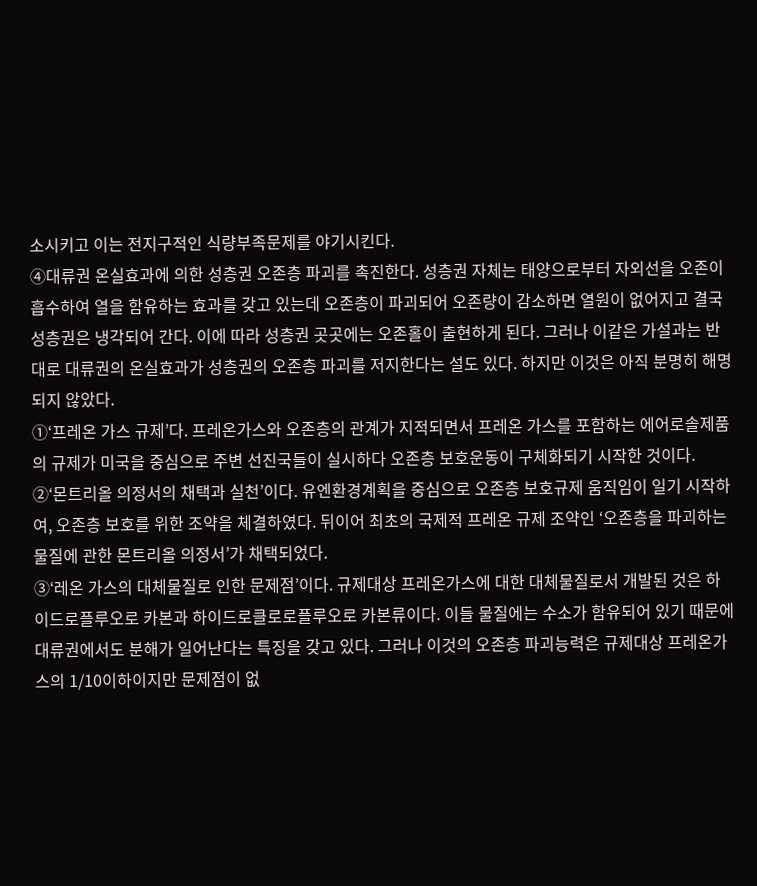소시키고 이는 전지구적인 식량부족문제를 야기시킨다.
④대류권 온실효과에 의한 성층권 오존층 파괴를 촉진한다. 성층권 자체는 태양으로부터 자외선을 오존이 흡수하여 열을 함유하는 효과를 갖고 있는데 오존층이 파괴되어 오존량이 감소하면 열원이 없어지고 결국 성층권은 냉각되어 간다. 이에 따라 성층권 곳곳에는 오존홀이 출현하게 된다. 그러나 이같은 가설과는 반대로 대류권의 온실효과가 성층권의 오존층 파괴를 저지한다는 설도 있다. 하지만 이것은 아직 분명히 해명되지 않았다.
①‘프레온 가스 규제’다. 프레온가스와 오존층의 관계가 지적되면서 프레온 가스를 포함하는 에어로솔제품의 규제가 미국을 중심으로 주변 선진국들이 실시하다 오존층 보호운동이 구체화되기 시작한 것이다.
②‘몬트리올 의정서의 채택과 실천’이다. 유엔환경계획을 중심으로 오존층 보호규제 움직임이 일기 시작하여, 오존층 보호를 위한 조약을 체결하였다. 뒤이어 최초의 국제적 프레온 규제 조약인 ‘오존층을 파괴하는 물질에 관한 몬트리올 의정서’가 채택되었다.
③‘레온 가스의 대체물질로 인한 문제점’이다. 규제대상 프레온가스에 대한 대체물질로서 개발된 것은 하이드로플루오로 카본과 하이드로클로로플루오로 카본류이다. 이들 물질에는 수소가 함유되어 있기 때문에 대류권에서도 분해가 일어난다는 특징을 갖고 있다. 그러나 이것의 오존층 파괴능력은 규제대상 프레온가스의 1/10이하이지만 문제점이 없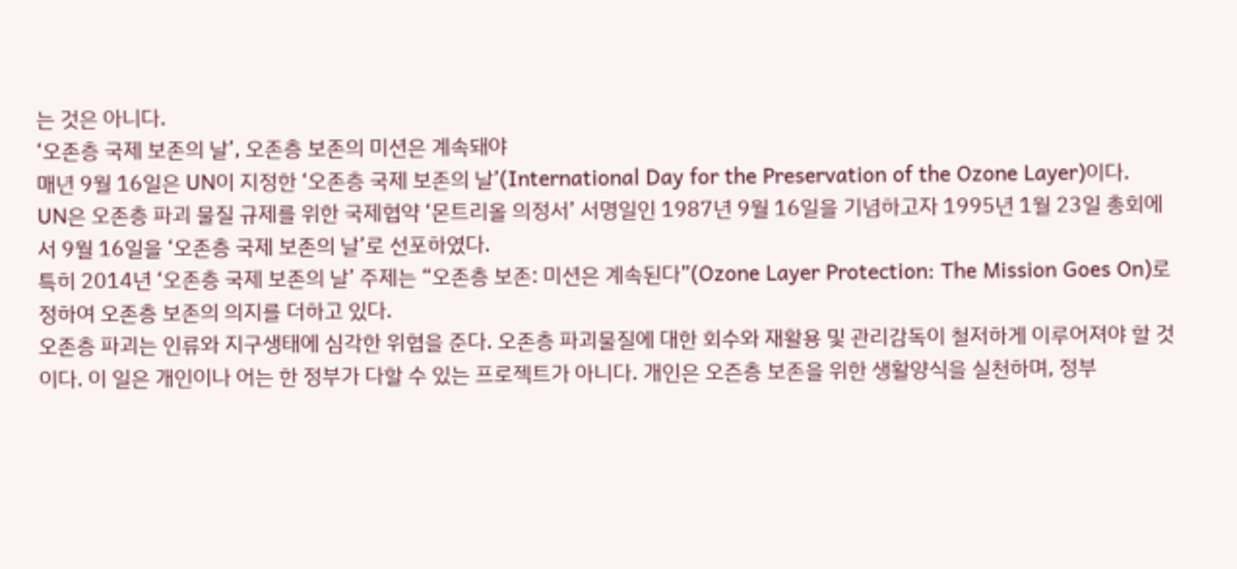는 것은 아니다.
‘오존층 국제 보존의 날’, 오존층 보존의 미션은 계속돼야
매년 9월 16일은 UN이 지정한 ‘오존층 국제 보존의 날’(International Day for the Preservation of the Ozone Layer)이다.
UN은 오존층 파괴 물질 규제를 위한 국제협약 ‘몬트리올 의정서’ 서명일인 1987년 9월 16일을 기념하고자 1995년 1월 23일 총회에서 9월 16일을 ‘오존층 국제 보존의 날’로 선포하였다.
특히 2014년 ‘오존층 국제 보존의 날’ 주제는 “오존층 보존: 미션은 계속된다”(Ozone Layer Protection: The Mission Goes On)로 정하여 오존층 보존의 의지를 더하고 있다.
오존층 파괴는 인류와 지구생태에 심각한 위협을 준다. 오존층 파괴물질에 대한 회수와 재활용 및 관리감독이 철저하게 이루어져야 할 것이다. 이 일은 개인이나 어는 한 정부가 다할 수 있는 프로젝트가 아니다. 개인은 오즌층 보존을 위한 생활양식을 실천하며, 정부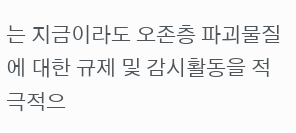는 지금이라도 오존층 파괴물질에 대한 규제 및 감시활동을 적극적으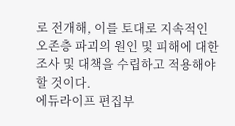로 전개해, 이를 토대로 지속적인 오존층 파괴의 원인 및 피해에 대한 조사 및 대책을 수립하고 적용해야 할 것이다.
에듀라이프 편집부